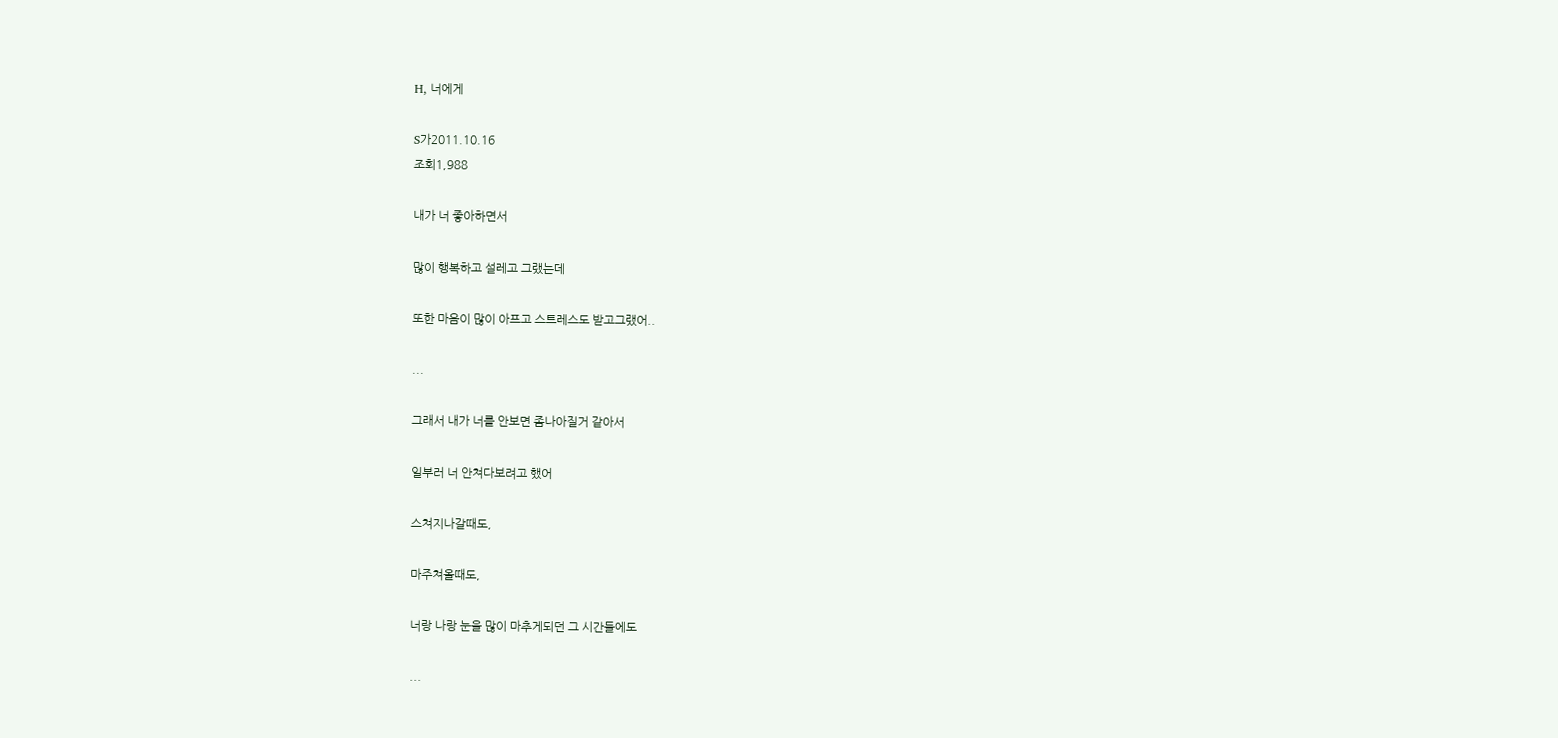H, 너에게

S가2011.10.16
조회1,988

내가 너 좋아하면서

많이 행복하고 설레고 그랬는데

또한 마음이 많이 아프고 스트레스도 받고그랬어..

...

그래서 내가 너를 안보면 좀나아질거 같아서

일부러 너 안쳐다보려고 했어

스쳐지나갈때도,

마주쳐올때도,

너랑 나랑 눈을 많이 마추게되던 그 시간들에도

...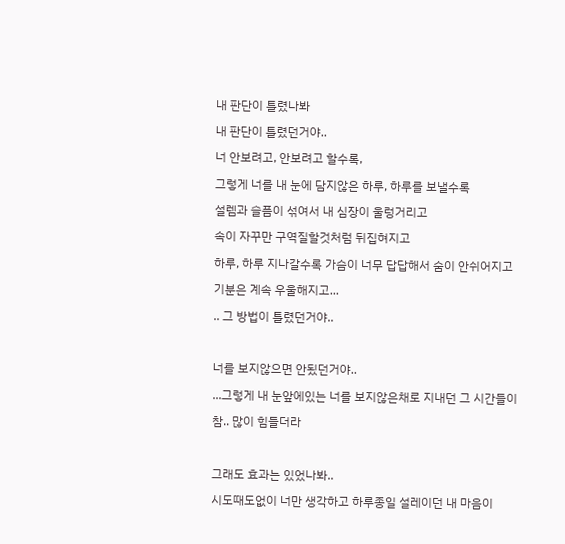내 판단이 틀렸나봐

내 판단이 틀렸던거야..

너 안보려고, 안보려고 할수록,

그렇게 너를 내 눈에 담지않은 하루, 하루를 보낼수록

설렘과 슬픔이 섞여서 내 심장이 울렁거리고

속이 자꾸만 구역질할것처럼 뒤집혀지고

하루, 하루 지나갈수록 가슴이 너무 답답해서 숨이 안쉬어지고

기분은 계속 우울해지고...

.. 그 방법이 틀렸던거야..



너를 보지않으면 안됬던거야..

...그렇게 내 눈앞에있는 너를 보지않은채로 지내던 그 시간들이

참.. 많이 힘들더라



그래도 효과는 있었나봐..

시도때도없이 너만 생각하고 하루종일 설레이던 내 마음이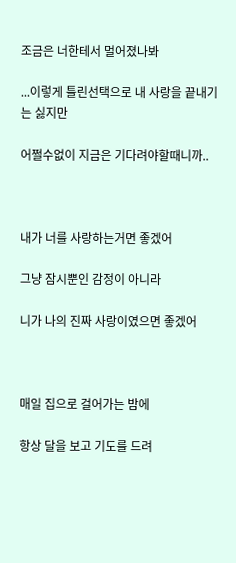조금은 너한테서 멀어졌나봐

...이렇게 틀린선택으로 내 사랑을 끝내기는 싫지만

어쩔수없이 지금은 기다려야할때니까..



내가 너를 사랑하는거면 좋겠어

그냥 잠시뿐인 감정이 아니라

니가 나의 진짜 사랑이였으면 좋겠어



매일 집으로 걸어가는 밤에

항상 달을 보고 기도를 드려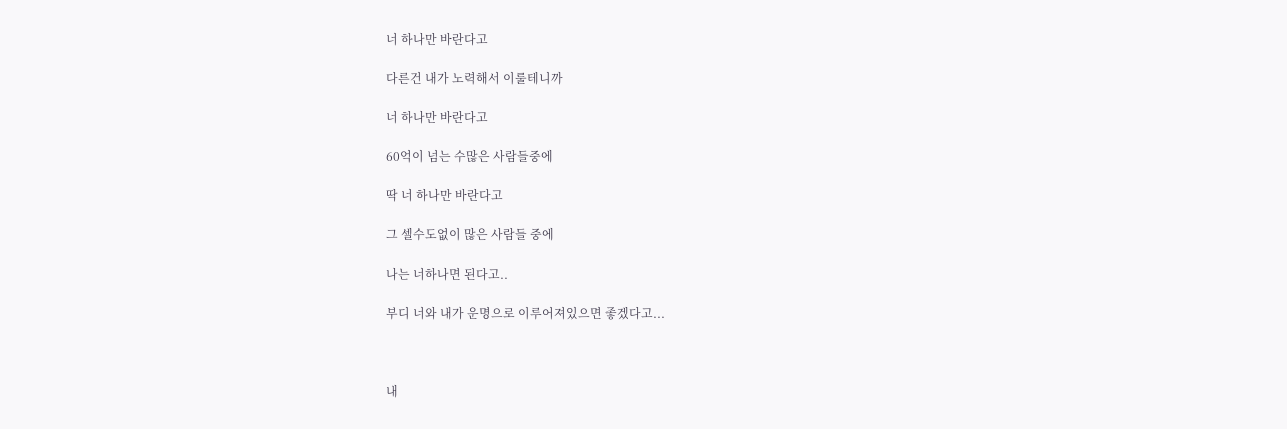너 하나만 바란다고

다른건 내가 노력해서 이룰테니까

너 하나만 바란다고

60억이 넘는 수많은 사람들중에

딱 너 하나만 바란다고

그 셀수도없이 많은 사람들 중에

나는 너하나면 된다고..

부디 너와 내가 운명으로 이루어져있으면 좋겠다고...



내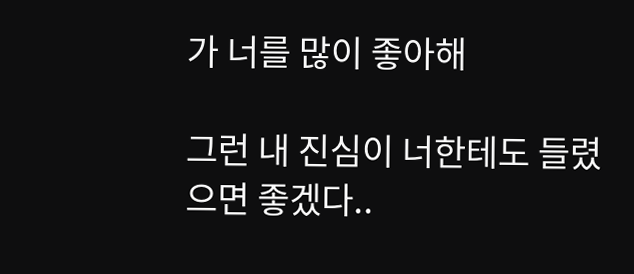가 너를 많이 좋아해

그런 내 진심이 너한테도 들렸으면 좋겠다..